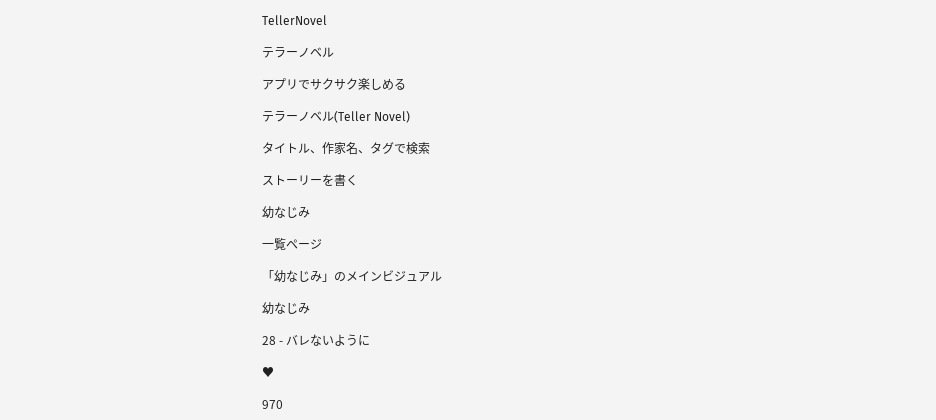TellerNovel

テラーノベル

アプリでサクサク楽しめる

テラーノベル(Teller Novel)

タイトル、作家名、タグで検索

ストーリーを書く

幼なじみ

一覧ページ

「幼なじみ」のメインビジュアル

幼なじみ

28 - バレないように

♥

970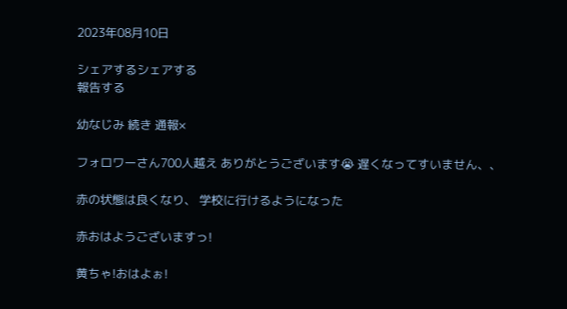2023年08月10日

シェアするシェアする
報告する

幼なじみ 続き 通報×

フォロワーさん700人越え ありがとうございます😭 遅くなってすいません、、

赤の状態は良くなり、 学校に行けるようになった

赤おはようございますっ!

黄ちゃ!おはよぉ!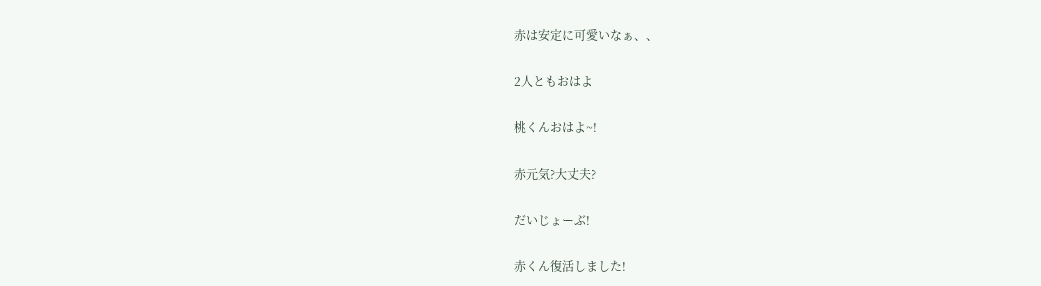赤は安定に可愛いなぁ、、

2人ともおはよ

桃くんおはよ~!

赤元気?大丈夫?

だいじょーぶ!

赤くん復活しました!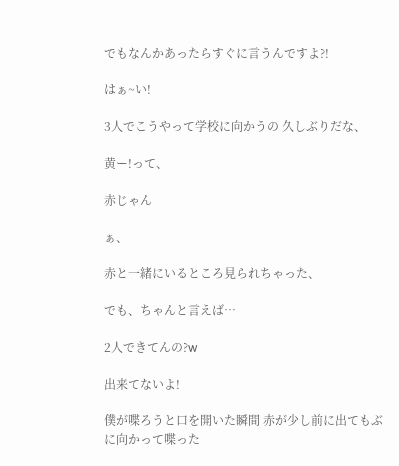でもなんかあったらすぐに言うんですよ?!

はぁ~い!

3人でこうやって学校に向かうの 久しぶりだな、

黄ー!って、

赤じゃん

ぁ、

赤と一緒にいるところ見られちゃった、

でも、ちゃんと言えば…

2人できてんの?w

出来てないよ!

僕が喋ろうと口を開いた瞬間 赤が少し前に出てもぶに向かって喋った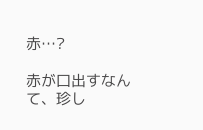赤…?

赤が口出すなんて、珍し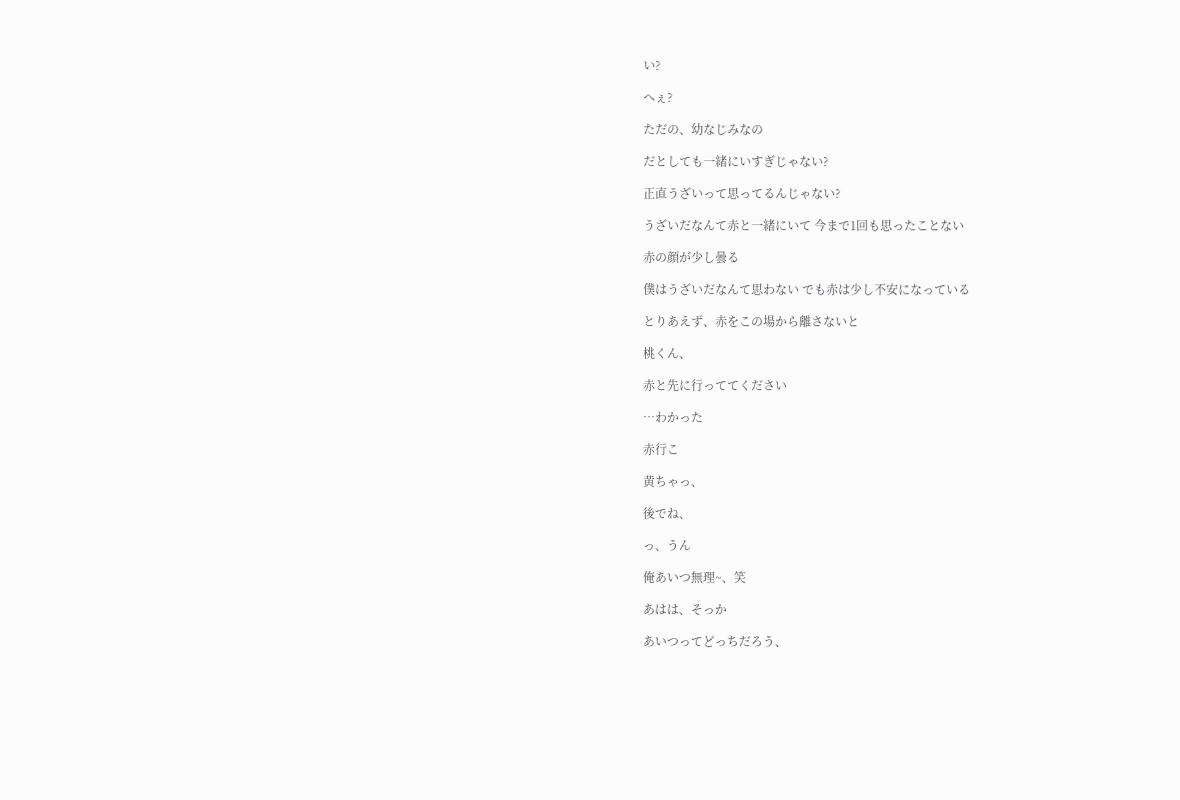い?

へぇ?

ただの、幼なじみなの

だとしても一緒にいすぎじゃない?

正直うざいって思ってるんじゃない?

うざいだなんて赤と一緒にいて 今まで1回も思ったことない

赤の顔が少し曇る

僕はうざいだなんて思わない でも赤は少し不安になっている

とりあえず、赤をこの場から離さないと

桃くん、

赤と先に行っててください

…わかった

赤行こ

黄ちゃっ、

後でね、

っ、うん

俺あいつ無理~、笑

あはは、そっか

あいつってどっちだろう、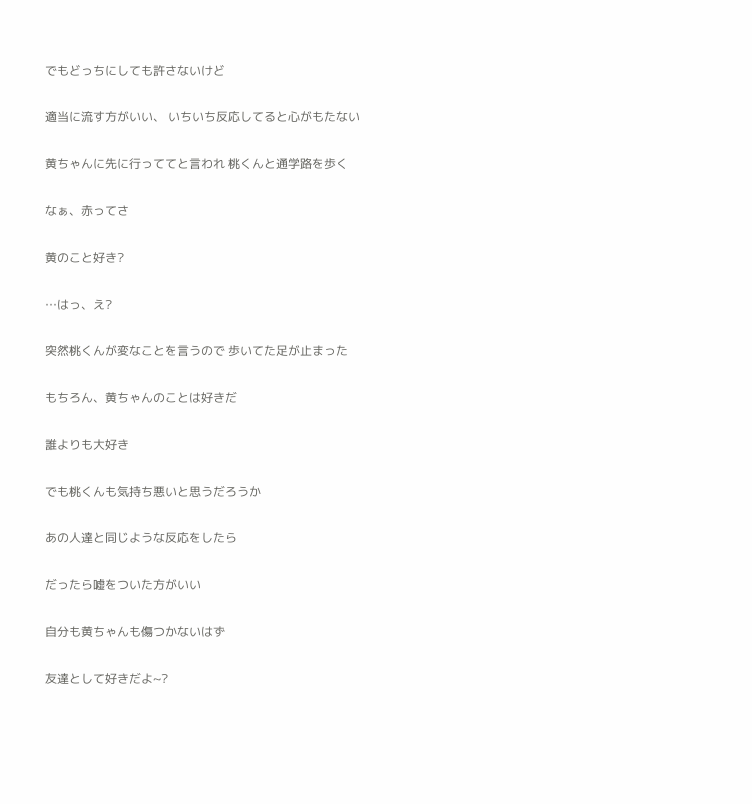でもどっちにしても許さないけど

適当に流す方がいい、 いちいち反応してると心がもたない

黄ちゃんに先に行っててと言われ 桃くんと通学路を歩く

なぁ、赤ってさ

黄のこと好き?

…はっ、え?

突然桃くんが変なことを言うので 歩いてた足が止まった

もちろん、黄ちゃんのことは好きだ

誰よりも大好き

でも桃くんも気持ち悪いと思うだろうか

あの人達と同じような反応をしたら

だったら嘘をついた方がいい

自分も黄ちゃんも傷つかないはず

友達として好きだよ~?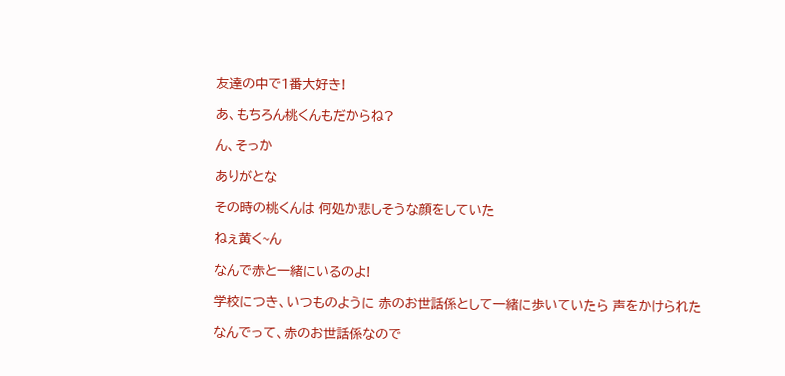友達の中で1番大好き!

あ、もちろん桃くんもだからね?

ん、そっか

ありがとな

その時の桃くんは 何処か悲しそうな顔をしていた

ねぇ黄く~ん

なんで赤と一緒にいるのよ!

学校につき、いつものように 赤のお世話係として一緒に歩いていたら 声をかけられた

なんでって、赤のお世話係なので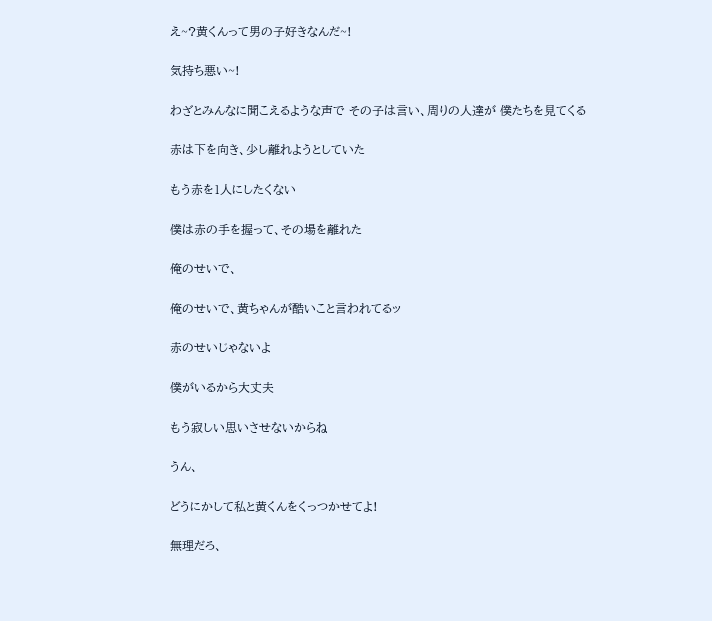え~?黄くんって男の子好きなんだ~!

気持ち悪い~!

わざとみんなに聞こえるような声で その子は言い、周りの人達が 僕たちを見てくる

赤は下を向き、少し離れようとしていた

もう赤を1人にしたくない

僕は赤の手を握って、その場を離れた

俺のせいで、

俺のせいで、黄ちゃんが酷いこと言われてるッ

赤のせいじゃないよ

僕がいるから大丈夫

もう寂しい思いさせないからね

うん、

どうにかして私と黄くんをくっつかせてよ!

無理だろ、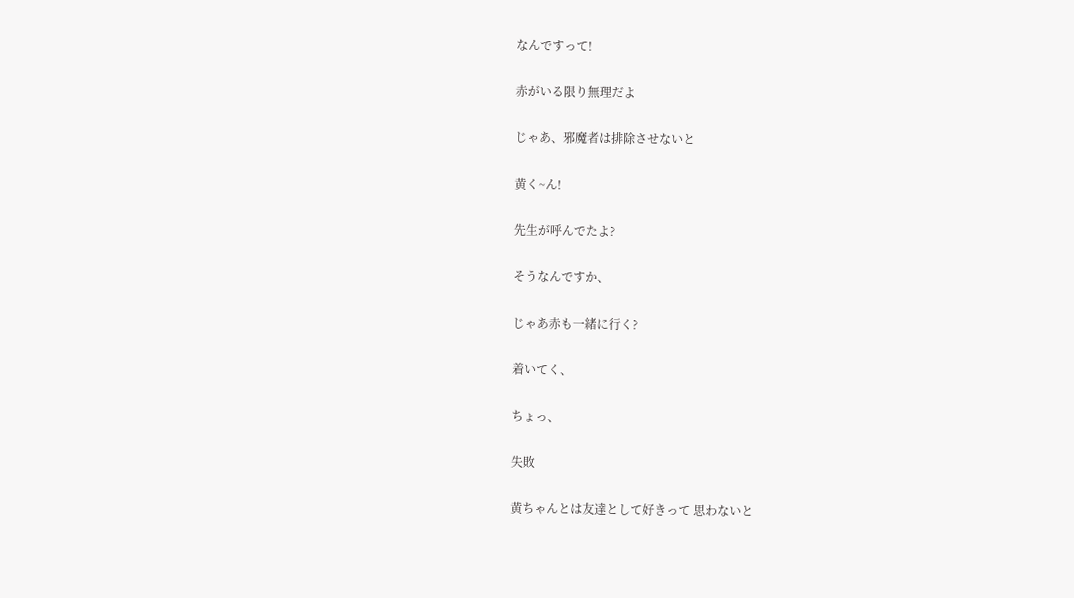なんですって!

赤がいる限り無理だよ

じゃあ、邪魔者は排除させないと

黄く~ん!

先生が呼んでたよ?

そうなんですか、

じゃあ赤も一緒に行く?

着いてく、

ちょっ、

失敗

黄ちゃんとは友達として好きって 思わないと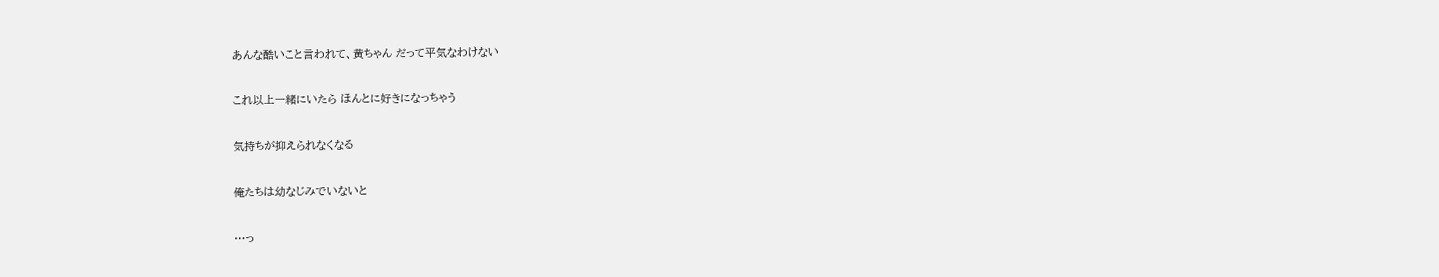あんな酷いこと言われて、黄ちゃん だって平気なわけない

これ以上一緒にいたら ほんとに好きになっちゃう

気持ちが抑えられなくなる

俺たちは幼なじみでいないと

…っ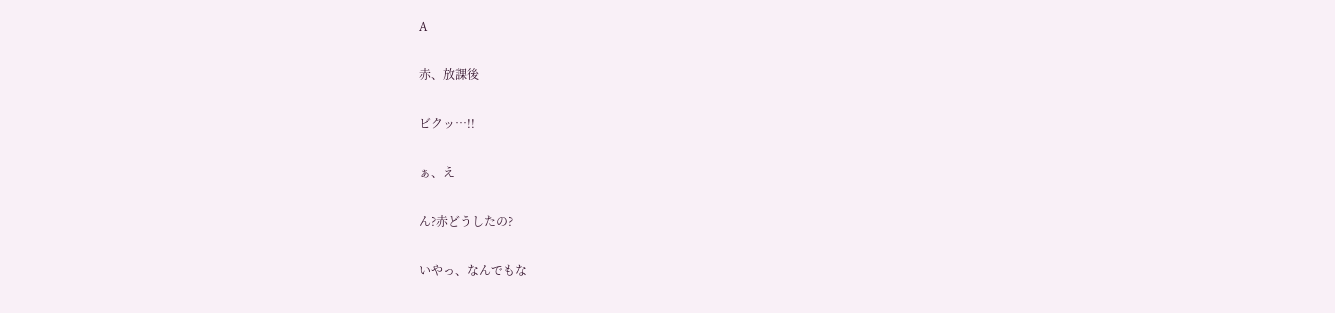A

赤、放課後

ビクッ…!!

ぁ、え

ん?赤どうしたの?

いやっ、なんでもな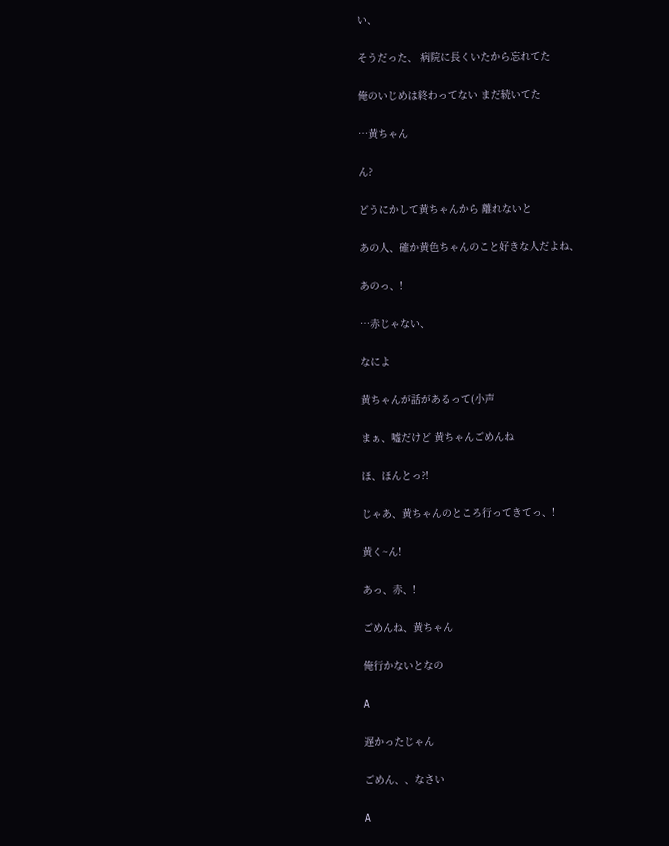い、

そうだった、 病院に長くいたから忘れてた

俺のいじめは終わってない まだ続いてた

…黄ちゃん

ん?

どうにかして黄ちゃんから 離れないと

あの人、確か黄色ちゃんのこと好きな人だよね、

あのっ、!

…赤じゃない、

なによ

黄ちゃんが話があるって(小声

まぁ、嘘だけど 黄ちゃんごめんね

ほ、ほんとっ?!

じゃあ、黄ちゃんのところ行ってきてっ、!

黄く~ん!

あっ、赤、!

ごめんね、黄ちゃん

俺行かないとなの

A

遅かったじゃん

ごめん、、なさい

A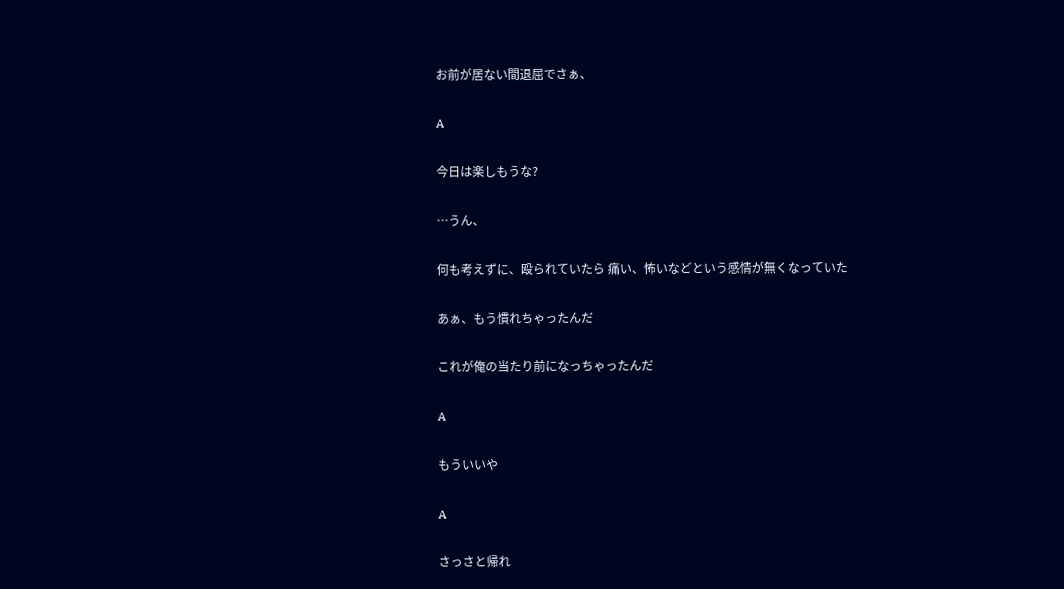お前が居ない間退屈でさぁ、

A

今日は楽しもうな?

…うん、

何も考えずに、殴られていたら 痛い、怖いなどという感情が無くなっていた

あぁ、もう慣れちゃったんだ

これが俺の当たり前になっちゃったんだ

A

もういいや

A

さっさと帰れ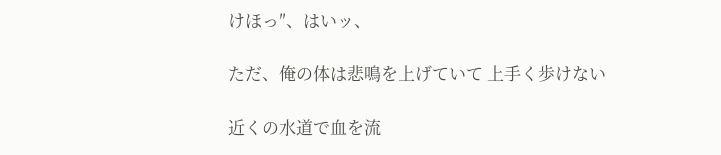けほっ″、はいッ、

ただ、俺の体は悲鳴を上げていて 上手く歩けない

近くの水道で血を流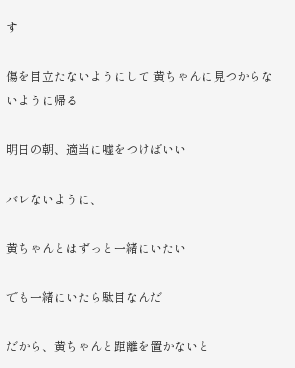す

傷を目立たないようにして 黄ちゃんに見つからないように帰る

明日の朝、適当に嘘をつけばいい

バレないように、

黄ちゃんとはずっと一緒にいたい

でも一緒にいたら駄目なんだ

だから、黄ちゃんと距離を置かないと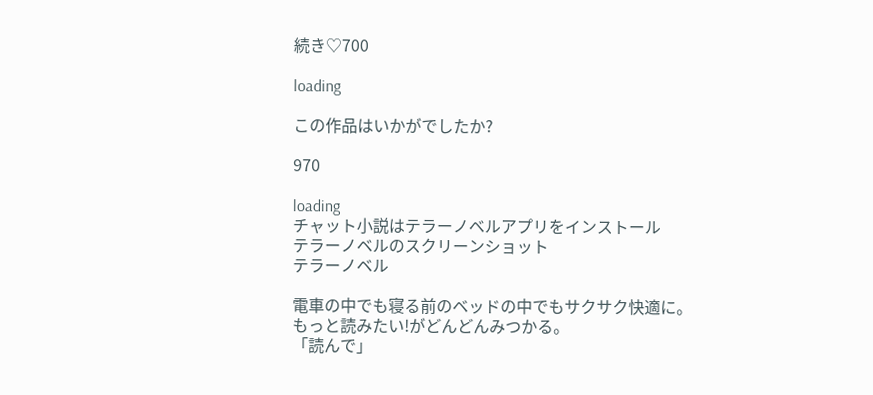続き♡700

loading

この作品はいかがでしたか?

970

loading
チャット小説はテラーノベルアプリをインストール
テラーノベルのスクリーンショット
テラーノベル

電車の中でも寝る前のベッドの中でもサクサク快適に。
もっと読みたい!がどんどんみつかる。
「読んで」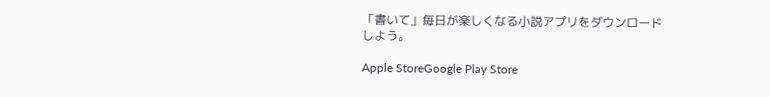「書いて」毎日が楽しくなる小説アプリをダウンロードしよう。

Apple StoreGoogle Play Store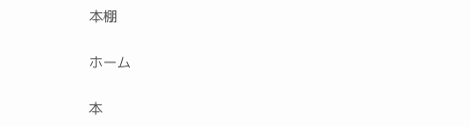本棚

ホーム

本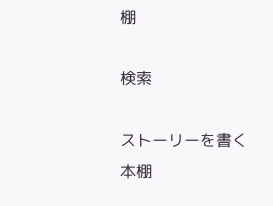棚

検索

ストーリーを書く
本棚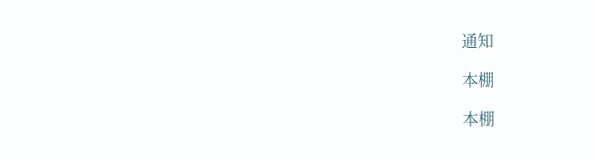通知

本棚

本棚